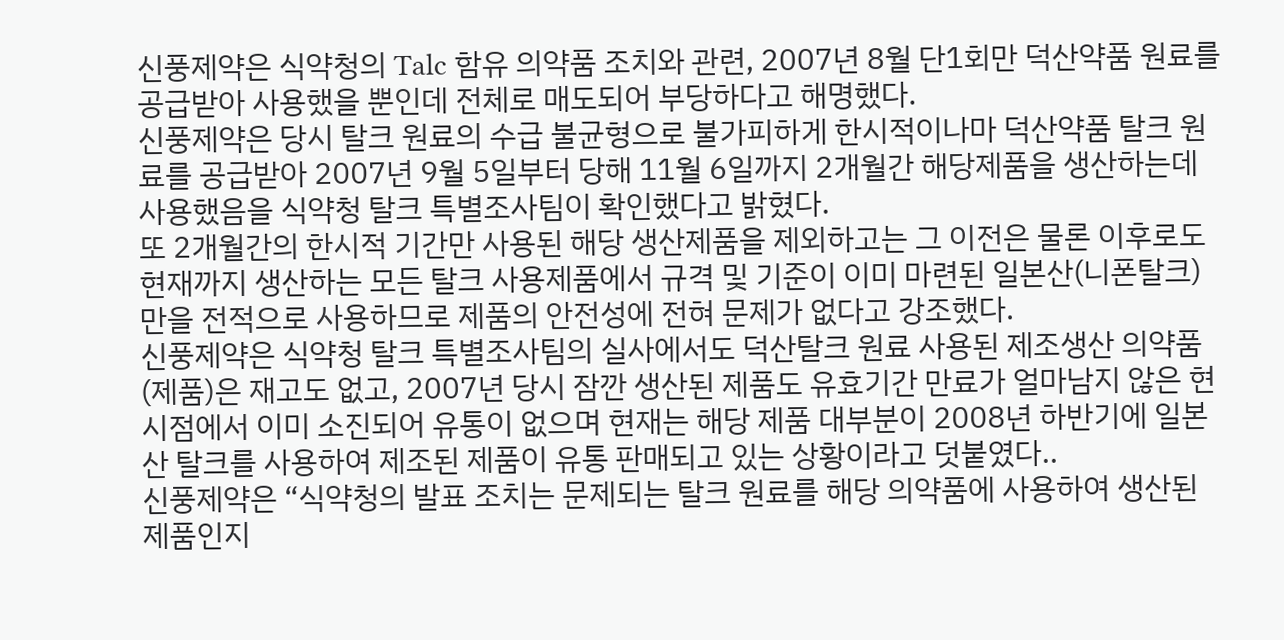신풍제약은 식약청의 Talc 함유 의약품 조치와 관련, 2007년 8월 단1회만 덕산약품 원료를 공급받아 사용했을 뿐인데 전체로 매도되어 부당하다고 해명했다.
신풍제약은 당시 탈크 원료의 수급 불균형으로 불가피하게 한시적이나마 덕산약품 탈크 원료를 공급받아 2007년 9월 5일부터 당해 11월 6일까지 2개월간 해당제품을 생산하는데 사용했음을 식약청 탈크 특별조사팀이 확인했다고 밝혔다.
또 2개월간의 한시적 기간만 사용된 해당 생산제품을 제외하고는 그 이전은 물론 이후로도 현재까지 생산하는 모든 탈크 사용제품에서 규격 및 기준이 이미 마련된 일본산(니폰탈크)만을 전적으로 사용하므로 제품의 안전성에 전혀 문제가 없다고 강조했다.
신풍제약은 식약청 탈크 특별조사팀의 실사에서도 덕산탈크 원료 사용된 제조생산 의약품(제품)은 재고도 없고, 2007년 당시 잠깐 생산된 제품도 유효기간 만료가 얼마남지 않은 현시점에서 이미 소진되어 유통이 없으며 현재는 해당 제품 대부분이 2008년 하반기에 일본산 탈크를 사용하여 제조된 제품이 유통 판매되고 있는 상황이라고 덧붙였다..
신풍제약은 “식약청의 발표 조치는 문제되는 탈크 원료를 해당 의약품에 사용하여 생산된 제품인지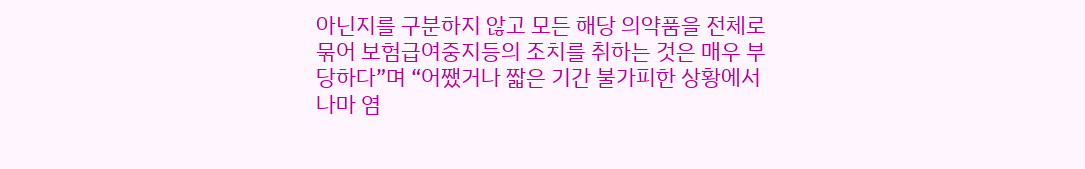아닌지를 구분하지 않고 모든 해당 의약품을 전체로 묶어 보험급여중지등의 조치를 취하는 것은 매우 부당하다”며 “어쨌거나 짧은 기간 불가피한 상황에서나마 염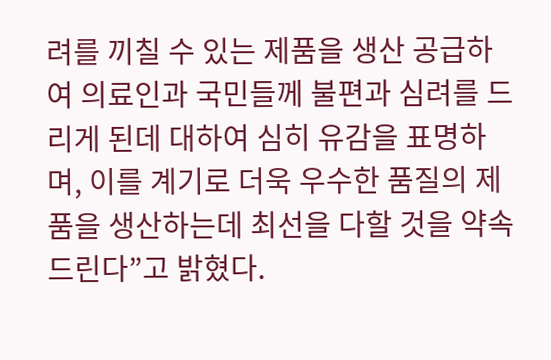려를 끼칠 수 있는 제품을 생산 공급하여 의료인과 국민들께 불편과 심려를 드리게 된데 대하여 심히 유감을 표명하며, 이를 계기로 더욱 우수한 품질의 제품을 생산하는데 최선을 다할 것을 약속드린다”고 밝혔다.